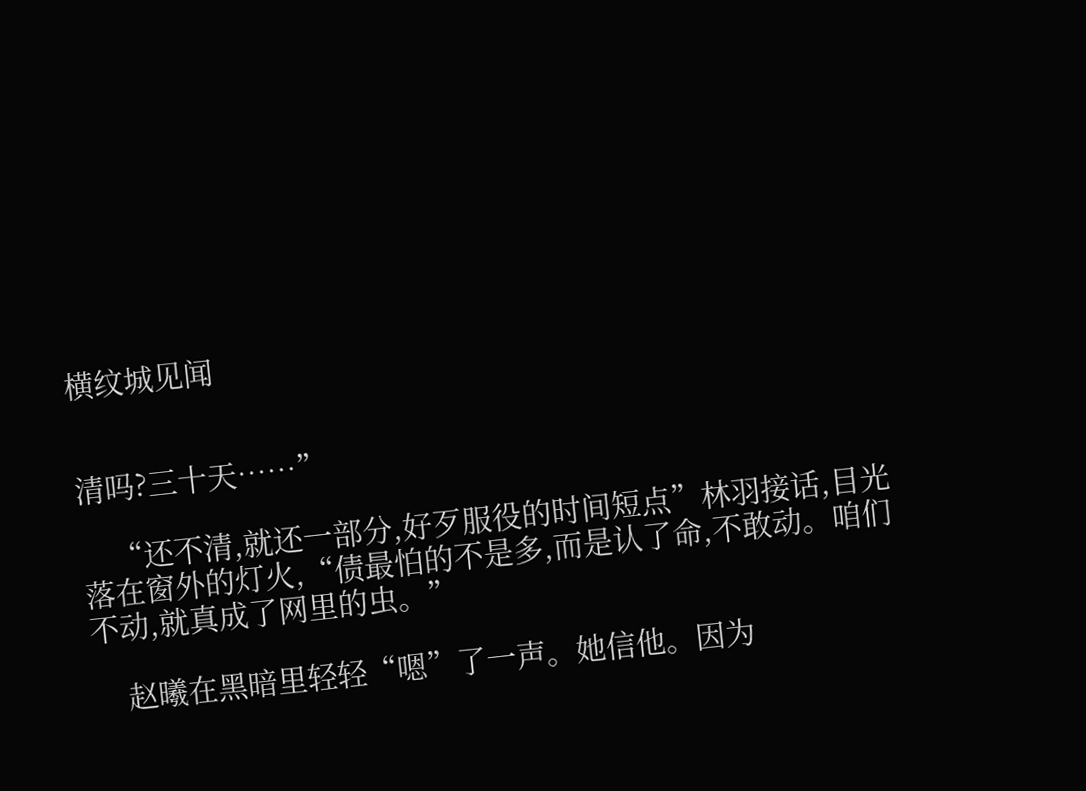横纹城见闻


清吗?三十天……”

    “还不清,就还一部分,好歹服役的时间短点”林羽接话,目光落在窗外的灯火,“债最怕的不是多,而是认了命,不敢动。咱们不动,就真成了网里的虫。”

    赵曦在黑暗里轻轻“嗯”了一声。她信他。因为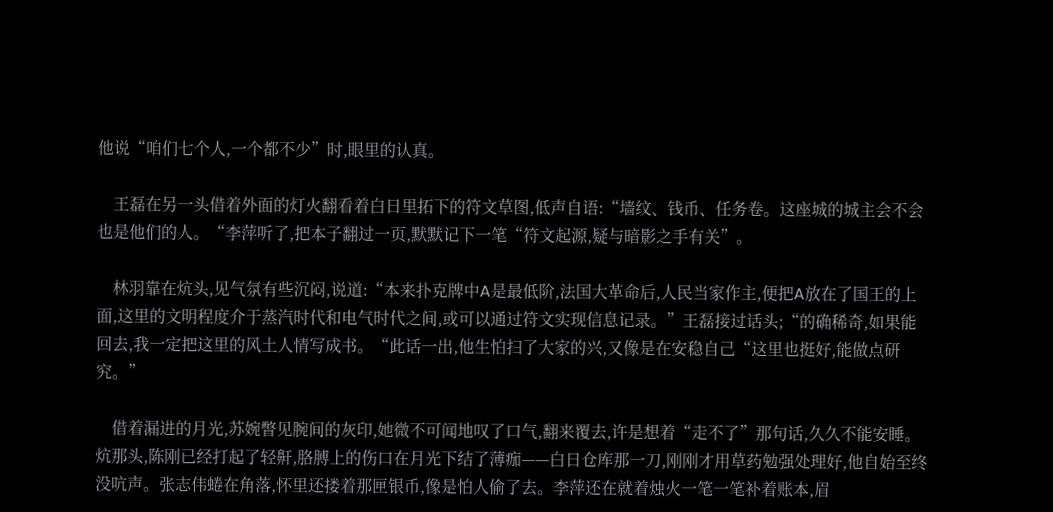他说“咱们七个人,一个都不少”时,眼里的认真。

    王磊在另一头借着外面的灯火翻看着白日里拓下的符文草图,低声自语:“墙纹、钱币、任务卷。这座城的城主会不会也是他们的人。“李萍听了,把本子翻过一页,默默记下一笔“符文起源,疑与暗影之手有关”。

    林羽靠在炕头,见气氛有些沉闷,说道:“本来扑克牌中A是最低阶,法国大革命后,人民当家作主,便把A放在了国王的上面,这里的文明程度介于蒸汽时代和电气时代之间,或可以通过符文实现信息记录。”王磊接过话头;“的确稀奇,如果能回去,我一定把这里的风土人情写成书。“此话一出,他生怕扫了大家的兴,又像是在安稳自己“这里也挺好,能做点研究。”

    借着漏进的月光,苏婉瞥见腕间的灰印,她微不可闻地叹了口气,翻来覆去,许是想着“走不了”那句话,久久不能安睡。炕那头,陈刚已经打起了轻鼾,胳膊上的伤口在月光下结了薄痂——白日仓库那一刀,刚刚才用草药勉强处理好,他自始至终没吭声。张志伟蜷在角落,怀里还搂着那匣银币,像是怕人偷了去。李萍还在就着烛火一笔一笔补着账本,眉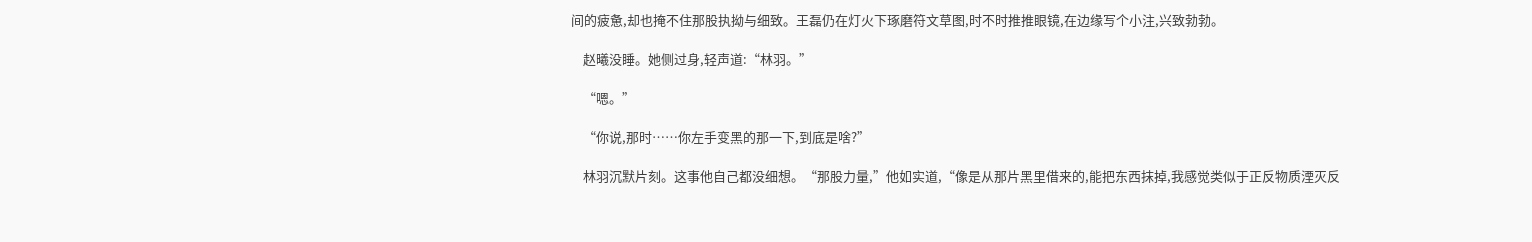间的疲惫,却也掩不住那股执拗与细致。王磊仍在灯火下琢磨符文草图,时不时推推眼镜,在边缘写个小注,兴致勃勃。

    赵曦没睡。她侧过身,轻声道:“林羽。”

    “嗯。”

    “你说,那时……你左手变黑的那一下,到底是啥?”

    林羽沉默片刻。这事他自己都没细想。“那股力量,”他如实道,“像是从那片黑里借来的,能把东西抹掉,我感觉类似于正反物质湮灭反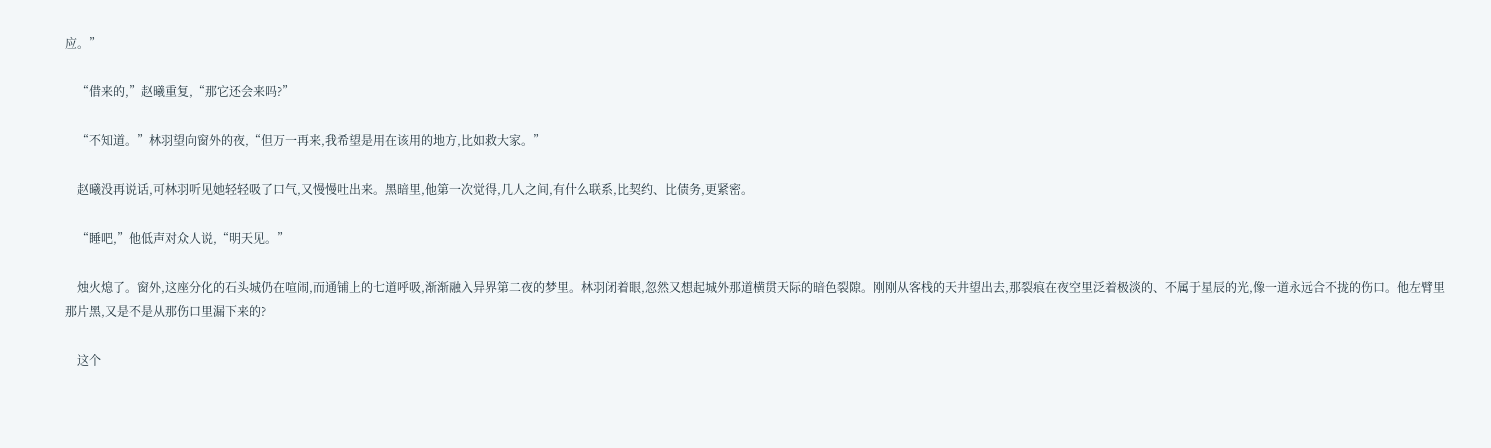应。”

    “借来的,”赵曦重复,“那它还会来吗?”

    “不知道。”林羽望向窗外的夜,“但万一再来,我希望是用在该用的地方,比如救大家。”

    赵曦没再说话,可林羽听见她轻轻吸了口气,又慢慢吐出来。黑暗里,他第一次觉得,几人之间,有什么联系,比契约、比债务,更紧密。

    “睡吧,”他低声对众人说,“明天见。”

    烛火熄了。窗外,这座分化的石头城仍在喧闹,而通铺上的七道呼吸,渐渐融入异界第二夜的梦里。林羽闭着眼,忽然又想起城外那道横贯天际的暗色裂隙。刚刚从客栈的天井望出去,那裂痕在夜空里泛着极淡的、不属于星辰的光,像一道永远合不拢的伤口。他左臂里那片黑,又是不是从那伤口里漏下来的?

    这个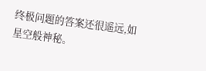终极问题的答案还很遥远,如星空般神秘。